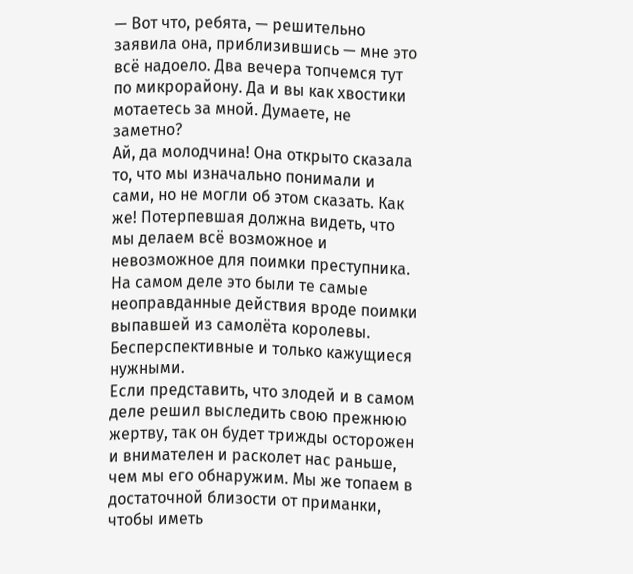— Вот что, ребята, — решительно заявила она, приблизившись — мне это всё надоело. Два вечера топчемся тут по микрорайону. Да и вы как хвостики мотаетесь за мной. Думаете, не заметно?
Ай, да молодчина! Она открыто сказала то, что мы изначально понимали и сами, но не могли об этом сказать. Как же! Потерпевшая должна видеть, что мы делаем всё возможное и невозможное для поимки преступника. На самом деле это были те самые неоправданные действия вроде поимки выпавшей из самолёта королевы. Бесперспективные и только кажущиеся нужными.
Если представить, что злодей и в самом деле решил выследить свою прежнюю жертву, так он будет трижды осторожен и внимателен и расколет нас раньше, чем мы его обнаружим. Мы же топаем в достаточной близости от приманки, чтобы иметь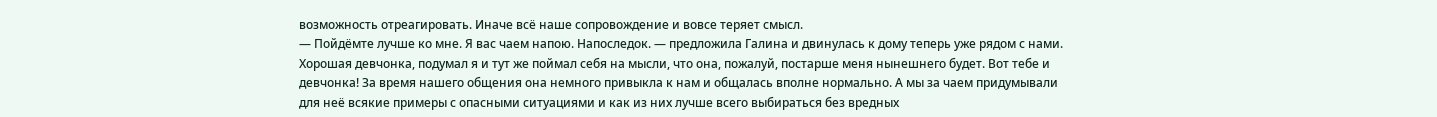возможность отреагировать. Иначе всё наше сопровождение и вовсе теряет смысл.
— Пойдёмте лучше ко мне. Я вас чаем напою. Напоследок. — предложила Галина и двинулась к дому теперь уже рядом с нами.
Хорошая девчонка, подумал я и тут же поймал себя на мысли, что она, пожалуй, постарше меня нынешнего будет. Вот тебе и девчонка! За время нашего общения она немного привыкла к нам и общалась вполне нормально. А мы за чаем придумывали для неё всякие примеры с опасными ситуациями и как из них лучше всего выбираться без вредных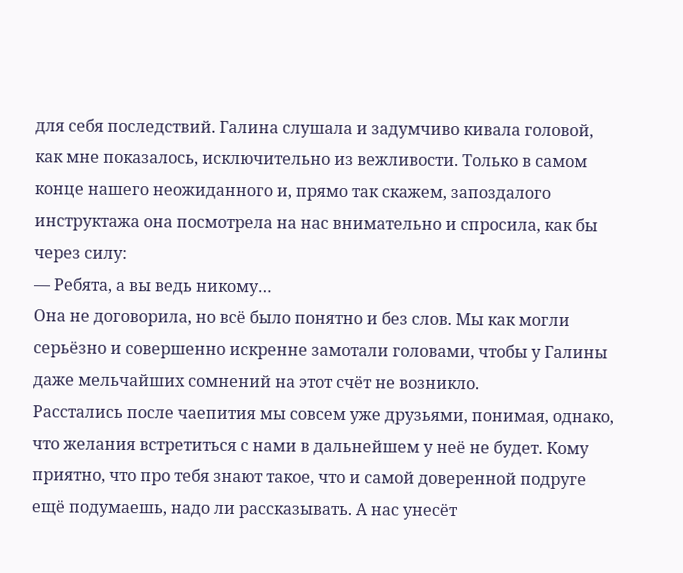для себя последствий. Галина слушала и задумчиво кивала головой, как мне показалось, исключительно из вежливости. Только в самом конце нашего неожиданного и, прямо так скажем, запоздалого инструктажа она посмотрела на нас внимательно и спросила, как бы через силу:
— Ребята, а вы ведь никому…
Она не договорила, но всё было понятно и без слов. Мы как могли серьёзно и совершенно искренне замотали головами, чтобы у Галины даже мельчайших сомнений на этот счёт не возникло.
Расстались после чаепития мы совсем уже друзьями, понимая, однако, что желания встретиться с нами в дальнейшем у неё не будет. Кому приятно, что про тебя знают такое, что и самой доверенной подруге ещё подумаешь, надо ли рассказывать. А нас унесёт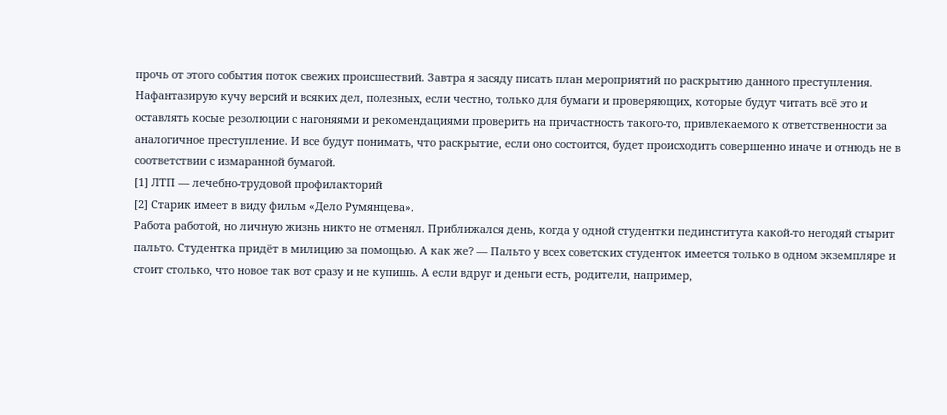прочь от этого события поток свежих происшествий. Завтра я засяду писать план мероприятий по раскрытию данного преступления. Нафантазирую кучу версий и всяких дел, полезных, если честно, только для бумаги и проверяющих, которые будут читать всё это и оставлять косые резолюции с нагоняями и рекомендациями проверить на причастность такого-то, привлекаемого к ответственности за аналогичное преступление. И все будут понимать, что раскрытие, если оно состоится, будет происходить совершенно иначе и отнюдь не в соответствии с измаранной бумагой.
[1] ЛТП — лечебно-трудовой профилакторий
[2] Старик имеет в виду фильм «Дело Румянцева».
Работа работой, но личную жизнь никто не отменял. Приближался день, когда у одной студентки пединститута какой-то негодяй стырит пальто. Студентка придёт в милицию за помощью. А как же? — Пальто у всех советских студенток имеется только в одном экземпляре и стоит столько, что новое так вот сразу и не купишь. А если вдруг и деньги есть, родители, например,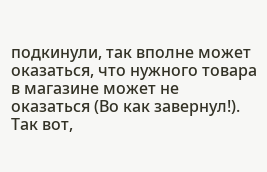подкинули, так вполне может оказаться, что нужного товара в магазине может не оказаться (Во как завернул!).
Так вот,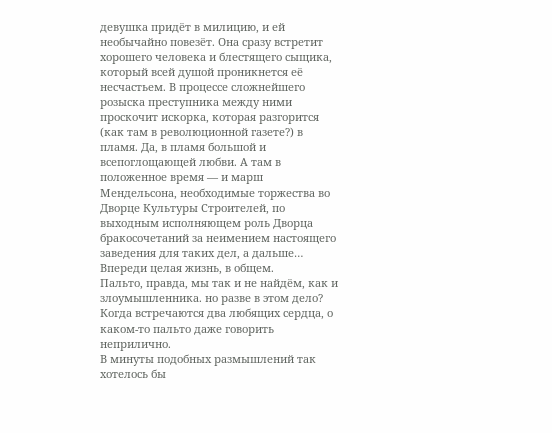девушка придёт в милицию, и ей необычайно повезёт. Она сразу встретит хорошего человека и блестящего сыщика, который всей душой проникнется её несчастьем. В процессе сложнейшего розыска преступника между ними проскочит искорка, которая разгорится (как там в революционной газете?) в пламя. Да, в пламя большой и всепоглощающей любви. А там в положенное время — и марш Мендельсона, необходимые торжества во Дворце Культуры Строителей, по выходным исполняющем роль Дворца бракосочетаний за неимением настоящего заведения для таких дел, а дальше… Впереди целая жизнь, в общем.
Пальто, правда, мы так и не найдём, как и злоумышленника. но разве в этом дело? Когда встречаются два любящих сердца, о каком-то пальто даже говорить неприлично.
В минуты подобных размышлений так хотелось бы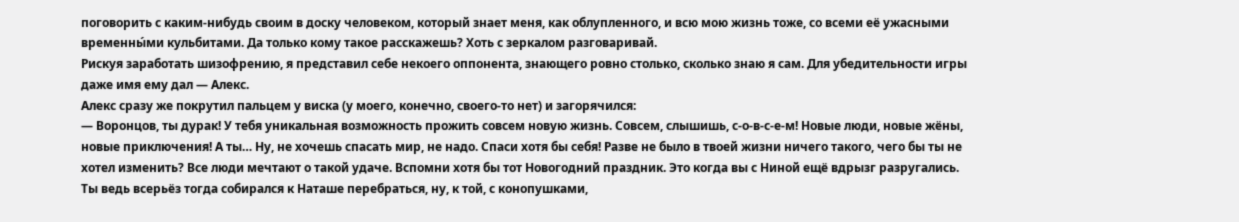поговорить с каким-нибудь своим в доску человеком, который знает меня, как облупленного, и всю мою жизнь тоже, со всеми её ужасными временны́ми кульбитами. Да только кому такое расскажешь? Хоть с зеркалом разговаривай.
Рискуя заработать шизофрению, я представил себе некоего оппонента, знающего ровно столько, сколько знаю я сам. Для убедительности игры даже имя ему дал — Алекс.
Алекс сразу же покрутил пальцем у виска (у моего, конечно, своего-то нет) и загорячился:
— Воронцов, ты дурак! У тебя уникальная возможность прожить совсем новую жизнь. Совсем, слышишь, с-о-в-с-е-м! Новые люди, новые жёны, новые приключения! А ты… Ну, не хочешь спасать мир, не надо. Спаси хотя бы себя! Разве не было в твоей жизни ничего такого, чего бы ты не хотел изменить? Все люди мечтают о такой удаче. Вспомни хотя бы тот Новогодний праздник. Это когда вы с Ниной ещё вдрызг разругались. Ты ведь всерьёз тогда собирался к Наташе перебраться, ну, к той, с конопушками,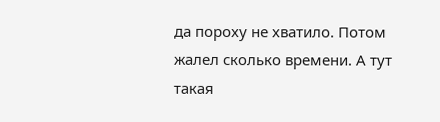да пороху не хватило. Потом жалел сколько времени. А тут такая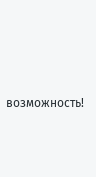возможность!